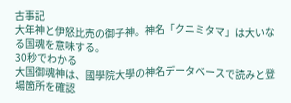古事記
大年神と伊怒比売の御子神。神名「クニミタマ」は大いなる国魂を意味する。
30秒でわかる
大国御魂神は、國學院大學の神名データベースで読みと登場箇所を確認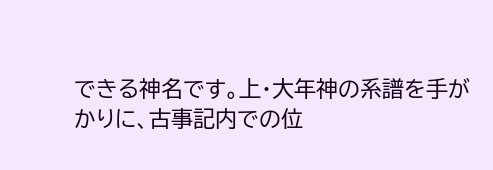できる神名です。上・大年神の系譜を手がかりに、古事記内での位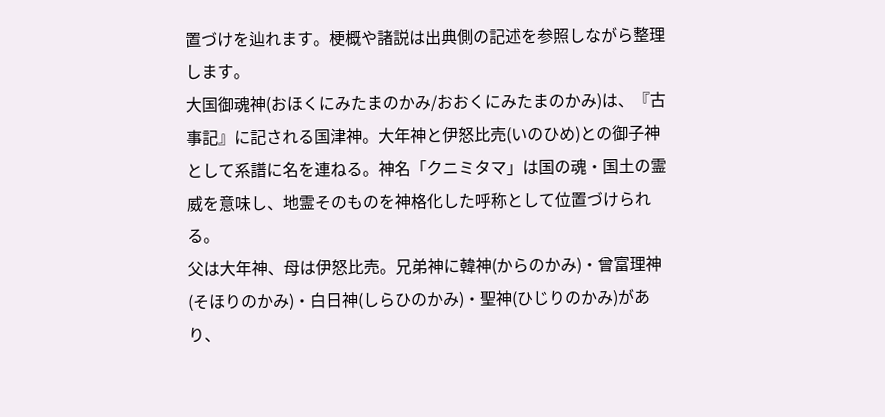置づけを辿れます。梗概や諸説は出典側の記述を参照しながら整理します。
大国御魂神(おほくにみたまのかみ/おおくにみたまのかみ)は、『古事記』に記される国津神。大年神と伊怒比売(いのひめ)との御子神として系譜に名を連ねる。神名「クニミタマ」は国の魂・国土の霊威を意味し、地霊そのものを神格化した呼称として位置づけられる。
父は大年神、母は伊怒比売。兄弟神に韓神(からのかみ)・曾富理神(そほりのかみ)・白日神(しらひのかみ)・聖神(ひじりのかみ)があり、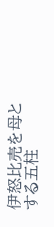伊怒比売を母とする五柱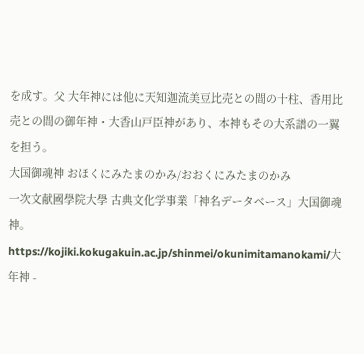を成す。父 大年神には他に天知迦流美豆比売との間の十柱、香用比売との間の御年神・大香山戸臣神があり、本神もその大系譜の一翼を担う。
大国御魂神 おほくにみたまのかみ/おおくにみたまのかみ
一次文献國學院大學 古典文化学事業「神名データベース」大国御魂神。
https://kojiki.kokugakuin.ac.jp/shinmei/okunimitamanokami/大年神 -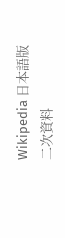Wikipedia 日本語版
二次資料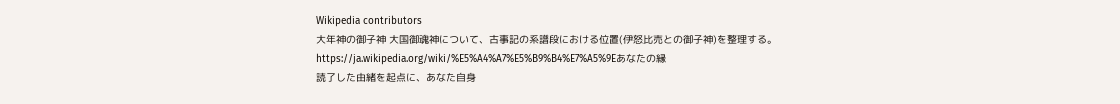Wikipedia contributors
大年神の御子神 大国御魂神について、古事記の系譜段における位置(伊怒比売との御子神)を整理する。
https://ja.wikipedia.org/wiki/%E5%A4%A7%E5%B9%B4%E7%A5%9Eあなたの縁
読了した由緒を起点に、あなた自身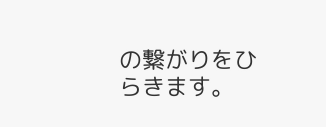の繋がりをひらきます。